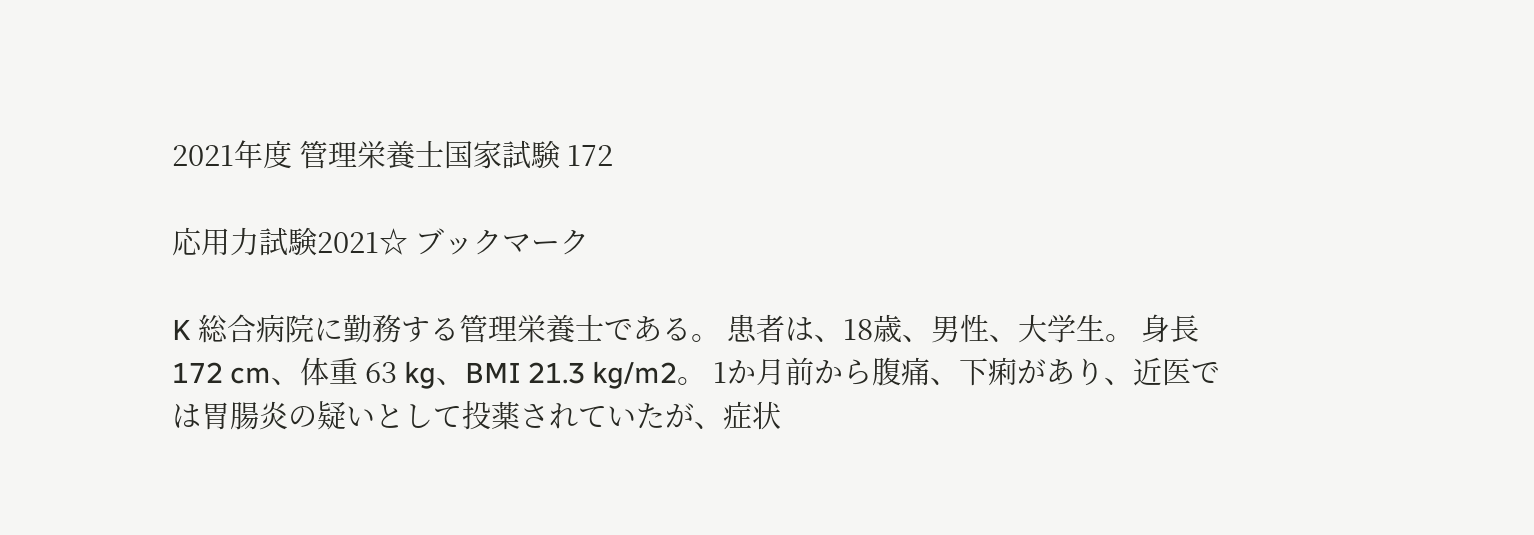2021年度 管理栄養士国家試験 172

応用力試験2021☆ ブックマーク

K 総合病院に勤務する管理栄養士である。 患者は、18歳、男性、大学生。 身長 172 cm、体重 63 kg、BMI 21.3 kg/m2。 1か月前から腹痛、下痢があり、近医では胃腸炎の疑いとして投薬されていたが、症状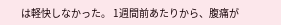は軽快しなかった。 1週間前あたりから、腹痛が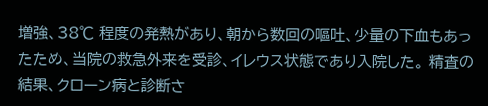増強、38℃ 程度の発熱があり、朝から数回の嘔吐、少量の下血もあったため、当院の救急外来を受診、イレウス状態であり入院した。 精査の結果、クローン病と診断さ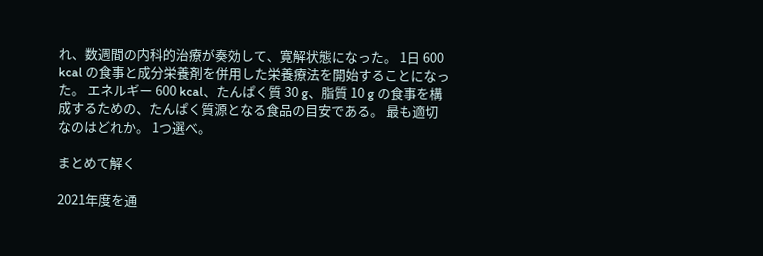れ、数週間の内科的治療が奏効して、寛解状態になった。 1日 600 kcal の食事と成分栄養剤を併用した栄養療法を開始することになった。 エネルギー 600 kcal、たんぱく質 30 g、脂質 10 g の食事を構成するための、たんぱく質源となる食品の目安である。 最も適切なのはどれか。 1つ選べ。

まとめて解く

2021年度を通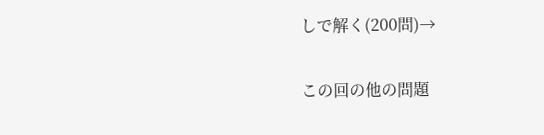しで解く(200問)→

この回の他の問題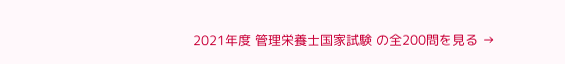2021年度 管理栄養士国家試験 の全200問を見る →